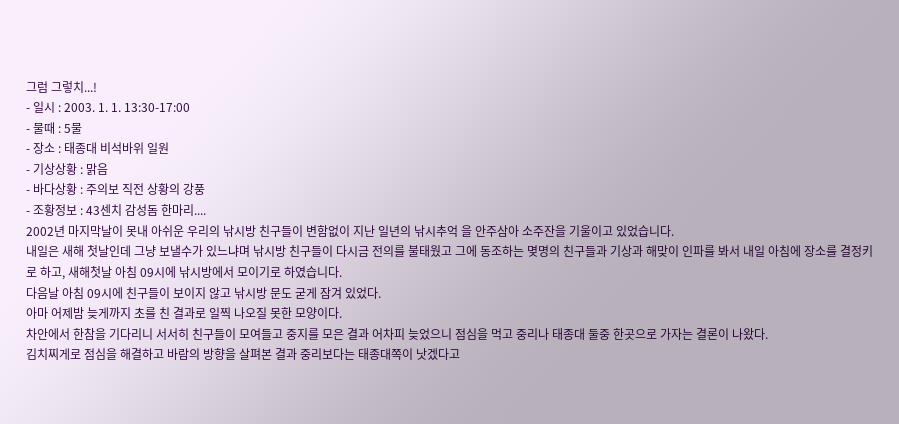그럼 그렇치...!
- 일시 : 2003. 1. 1. 13:30-17:00
- 물때 : 5물
- 장소 : 태종대 비석바위 일원
- 기상상황 : 맑음
- 바다상황 : 주의보 직전 상황의 강풍
- 조황정보 : 43센치 감성돔 한마리....
2002년 마지막날이 못내 아쉬운 우리의 낚시방 친구들이 변함없이 지난 일년의 낚시추억 을 안주삼아 소주잔을 기울이고 있었습니다.
내일은 새해 첫날인데 그냥 보낼수가 있느냐며 낚시방 친구들이 다시금 전의를 불태웠고 그에 동조하는 몆명의 친구들과 기상과 해맞이 인파를 봐서 내일 아침에 장소를 결정키로 하고, 새해첫날 아침 09시에 낚시방에서 모이기로 하였습니다.
다음날 아침 09시에 친구들이 보이지 않고 낚시방 문도 굳게 잠겨 있었다.
아마 어제밤 늦게까지 초를 친 결과로 일찍 나오질 못한 모양이다.
차안에서 한참을 기다리니 서서히 친구들이 모여들고 중지를 모은 결과 어차피 늦었으니 점심을 먹고 중리나 태종대 둘중 한곳으로 가자는 결론이 나왔다.
김치찌게로 점심을 해결하고 바람의 방향을 살펴본 결과 중리보다는 태종대쪽이 낫겠다고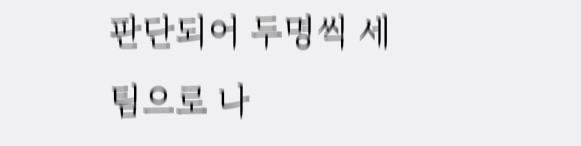판단되어 두명씩 세팀으로 나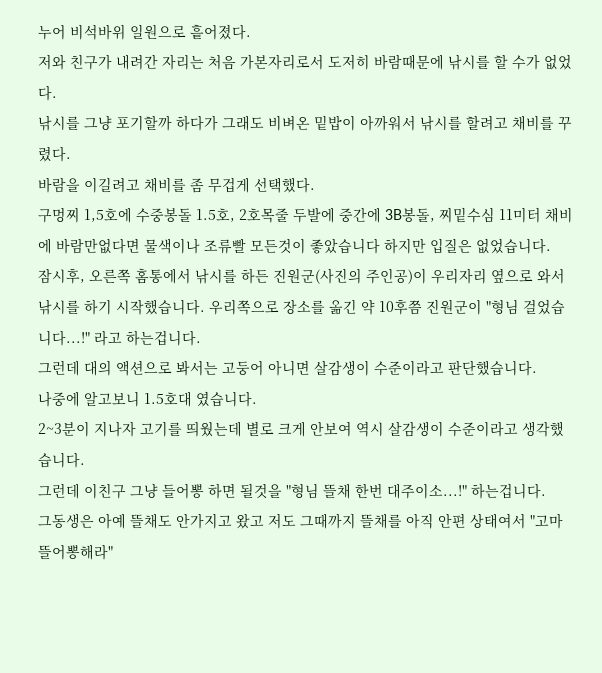누어 비석바위 일원으로 흩어졌다.
저와 친구가 내려간 자리는 처음 가본자리로서 도저히 바람때문에 낚시를 할 수가 없었다.
낚시를 그냥 포기할까 하다가 그래도 비벼온 밑밥이 아까워서 낚시를 할려고 채비를 꾸렸다.
바람을 이길려고 채비를 좀 무겁게 선택했다.
구멍찌 1,5호에 수중봉돌 1.5호, 2호목줄 두발에 중간에 3B봉돌, 찌밑수심 11미터 채비에 바람만없다면 물색이나 조류빨 모든것이 좋았습니다 하지만 입질은 없었습니다.
잠시후, 오른쪽 홈통에서 낚시를 하든 진원군(사진의 주인공)이 우리자리 옆으로 와서 낚시를 하기 시작했습니다. 우리쪽으로 장소를 옮긴 약 10후쯤 진원군이 "형님 걸었습니다...!" 라고 하는겁니다.
그런데 대의 액션으로 봐서는 고둥어 아니면 살감생이 수준이라고 판단했습니다.
나중에 알고보니 1.5호대 였습니다.
2~3분이 지나자 고기를 띄웠는데 별로 크게 안보여 역시 살감생이 수준이라고 생각했습니다.
그런데 이친구 그냥 들어뽕 하면 될것을 "형님 뜰채 한번 대주이소...!" 하는겁니다.
그동생은 아예 뜰채도 안가지고 왔고 저도 그때까지 뜰채를 아직 안편 상태여서 "고마 뜰어뽕해라"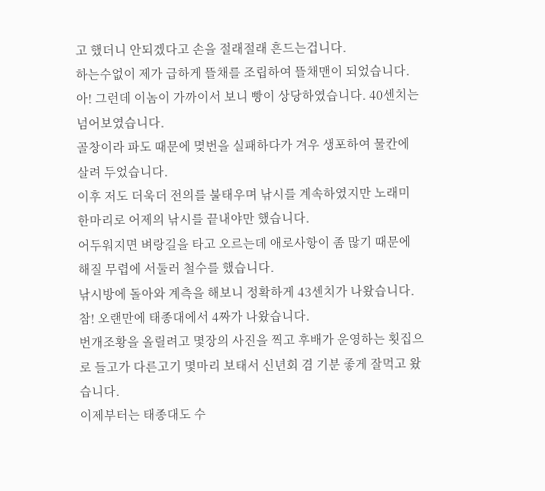고 했더니 안되겠다고 손을 절래절래 흔드는겁니다.
하는수없이 제가 급하게 뜰채를 조립하여 뜰채맨이 되었습니다.
아! 그런데 이놈이 가까이서 보니 빵이 상당하였습니다. 40센치는 넘어보였습니다.
골창이라 파도 때문에 몆번을 실패하다가 겨우 생포하여 물칸에 살려 두었습니다.
이후 저도 더욱더 전의를 불태우며 낚시를 계속하였지만 노래미 한마리로 어제의 낚시를 끝내야만 했습니다.
어두워지면 벼랑길을 타고 오르는데 애로사항이 좀 많기 때문에 해질 무렵에 서둘러 철수를 했습니다.
낚시방에 돌아와 계측을 해보니 정확하게 43센치가 나왔습니다.
참! 오랜만에 태종대에서 4짜가 나왔습니다.
번개조황을 올릴려고 몇장의 사진을 찍고 후배가 운영하는 횟집으로 들고가 다른고기 몇마리 보태서 신년회 겸 기분 좋게 잘먹고 왔습니다.
이제부터는 태종대도 수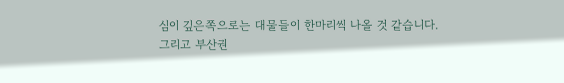심이 깊은쪽으로는 대물들이 한마리씩 나올 것 같습니다.
그리고 부산권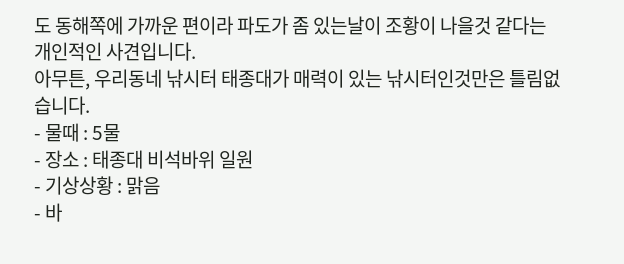도 동해쪽에 가까운 편이라 파도가 좀 있는날이 조황이 나을것 같다는 개인적인 사견입니다.
아무튼, 우리동네 낚시터 태종대가 매력이 있는 낚시터인것만은 틀림없습니다.
- 물때 : 5물
- 장소 : 태종대 비석바위 일원
- 기상상황 : 맑음
- 바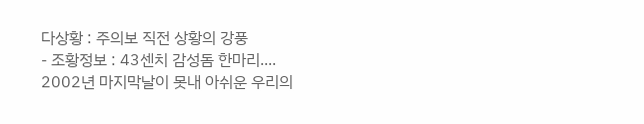다상황 : 주의보 직전 상황의 강풍
- 조황정보 : 43센치 감성돔 한마리....
2002년 마지막날이 못내 아쉬운 우리의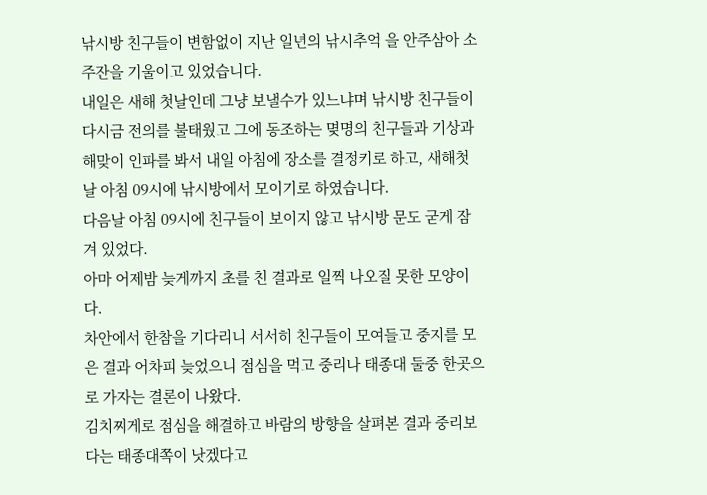낚시방 친구들이 변함없이 지난 일년의 낚시추억 을 안주삼아 소주잔을 기울이고 있었습니다.
내일은 새해 첫날인데 그냥 보낼수가 있느냐며 낚시방 친구들이 다시금 전의를 불태웠고 그에 동조하는 몆명의 친구들과 기상과 해맞이 인파를 봐서 내일 아침에 장소를 결정키로 하고, 새해첫날 아침 09시에 낚시방에서 모이기로 하였습니다.
다음날 아침 09시에 친구들이 보이지 않고 낚시방 문도 굳게 잠겨 있었다.
아마 어제밤 늦게까지 초를 친 결과로 일찍 나오질 못한 모양이다.
차안에서 한참을 기다리니 서서히 친구들이 모여들고 중지를 모은 결과 어차피 늦었으니 점심을 먹고 중리나 태종대 둘중 한곳으로 가자는 결론이 나왔다.
김치찌게로 점심을 해결하고 바람의 방향을 살펴본 결과 중리보다는 태종대쪽이 낫겠다고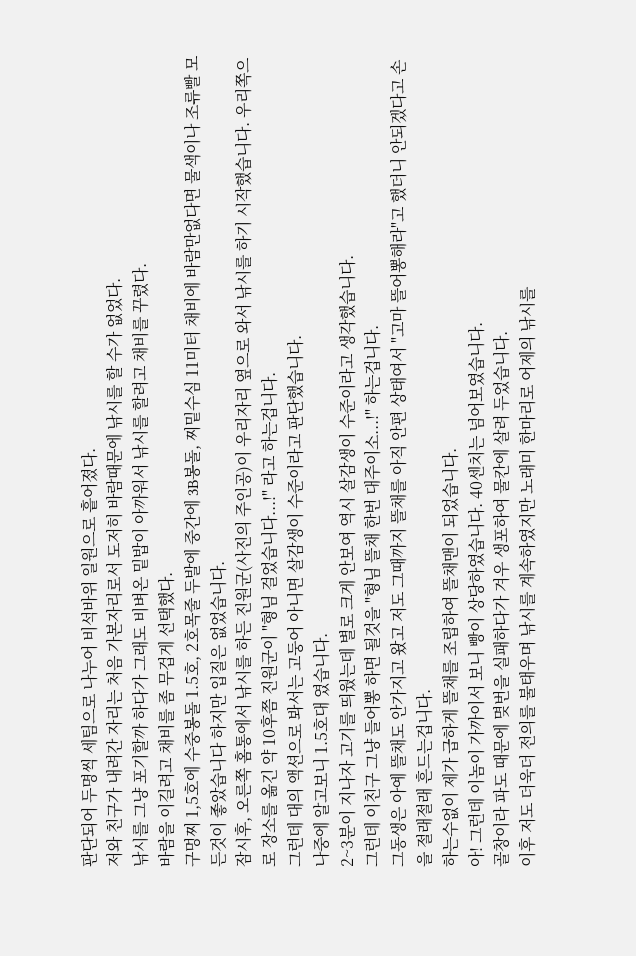판단되어 두명씩 세팀으로 나누어 비석바위 일원으로 흩어졌다.
저와 친구가 내려간 자리는 처음 가본자리로서 도저히 바람때문에 낚시를 할 수가 없었다.
낚시를 그냥 포기할까 하다가 그래도 비벼온 밑밥이 아까워서 낚시를 할려고 채비를 꾸렸다.
바람을 이길려고 채비를 좀 무겁게 선택했다.
구멍찌 1,5호에 수중봉돌 1.5호, 2호목줄 두발에 중간에 3B봉돌, 찌밑수심 11미터 채비에 바람만없다면 물색이나 조류빨 모든것이 좋았습니다 하지만 입질은 없었습니다.
잠시후, 오른쪽 홈통에서 낚시를 하든 진원군(사진의 주인공)이 우리자리 옆으로 와서 낚시를 하기 시작했습니다. 우리쪽으로 장소를 옮긴 약 10후쯤 진원군이 "형님 걸었습니다...!" 라고 하는겁니다.
그런데 대의 액션으로 봐서는 고둥어 아니면 살감생이 수준이라고 판단했습니다.
나중에 알고보니 1.5호대 였습니다.
2~3분이 지나자 고기를 띄웠는데 별로 크게 안보여 역시 살감생이 수준이라고 생각했습니다.
그런데 이친구 그냥 들어뽕 하면 될것을 "형님 뜰채 한번 대주이소...!" 하는겁니다.
그동생은 아예 뜰채도 안가지고 왔고 저도 그때까지 뜰채를 아직 안편 상태여서 "고마 뜰어뽕해라"고 했더니 안되겠다고 손을 절래절래 흔드는겁니다.
하는수없이 제가 급하게 뜰채를 조립하여 뜰채맨이 되었습니다.
아! 그런데 이놈이 가까이서 보니 빵이 상당하였습니다. 40센치는 넘어보였습니다.
골창이라 파도 때문에 몆번을 실패하다가 겨우 생포하여 물칸에 살려 두었습니다.
이후 저도 더욱더 전의를 불태우며 낚시를 계속하였지만 노래미 한마리로 어제의 낚시를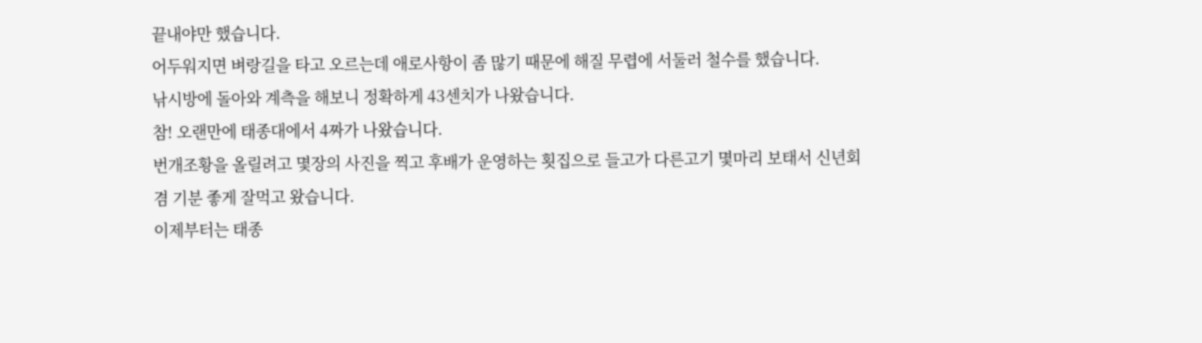끝내야만 했습니다.
어두워지면 벼랑길을 타고 오르는데 애로사항이 좀 많기 때문에 해질 무렵에 서둘러 철수를 했습니다.
낚시방에 돌아와 계측을 해보니 정확하게 43센치가 나왔습니다.
참! 오랜만에 태종대에서 4짜가 나왔습니다.
번개조황을 올릴려고 몇장의 사진을 찍고 후배가 운영하는 횟집으로 들고가 다른고기 몇마리 보태서 신년회 겸 기분 좋게 잘먹고 왔습니다.
이제부터는 태종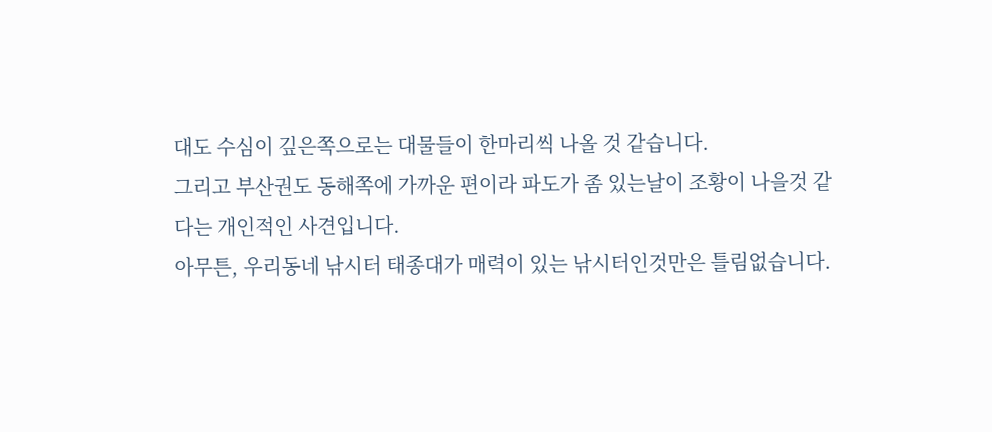대도 수심이 깊은쪽으로는 대물들이 한마리씩 나올 것 같습니다.
그리고 부산권도 동해쪽에 가까운 편이라 파도가 좀 있는날이 조황이 나을것 같다는 개인적인 사견입니다.
아무튼, 우리동네 낚시터 태종대가 매력이 있는 낚시터인것만은 틀림없습니다.